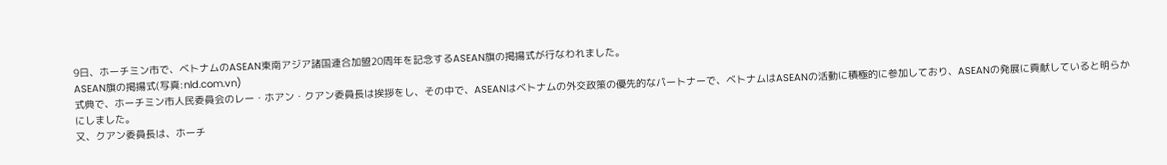9日、ホーチミン市で、ベトナムのASEAN東南アジア諸国連合加盟20周年を記念するASEAN旗の掲揚式が行なわれました。
ASEAN旗の掲揚式(写真:nld.com.vn)
式典で、ホーチミン市人民委員会のレー・ホアン・クアン委員長は挨拶をし、その中で、ASEANはベトナムの外交政策の優先的なパートナーで、ベトナムはASEANの活動に積極的に参加しており、ASEANの発展に貢献していると明らかにしました。
又、クアン委員長は、ホーチ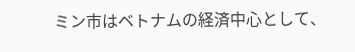ミン市はベトナムの経済中心として、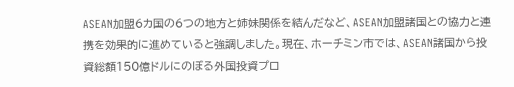ASEAN加盟6カ国の6つの地方と姉妹関係を結んだなど、ASEAN加盟諸国との協力と連携を効果的に進めていると強調しました。現在、ホーチミン市では、ASEAN諸国から投資総額150億ドルにのぼる外国投資プロ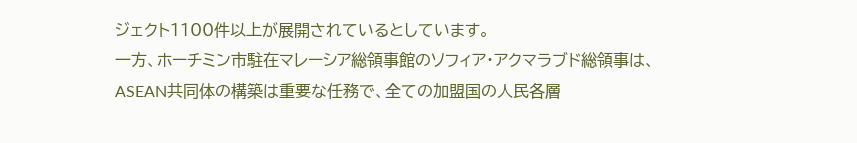ジェクト1100件以上が展開されているとしています。
一方、ホーチミン市駐在マレーシア総領事館のソフィア・アクマラブド総領事は、ASEAN共同体の構築は重要な任務で、全ての加盟国の人民各層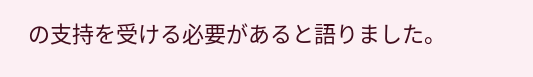の支持を受ける必要があると語りました。